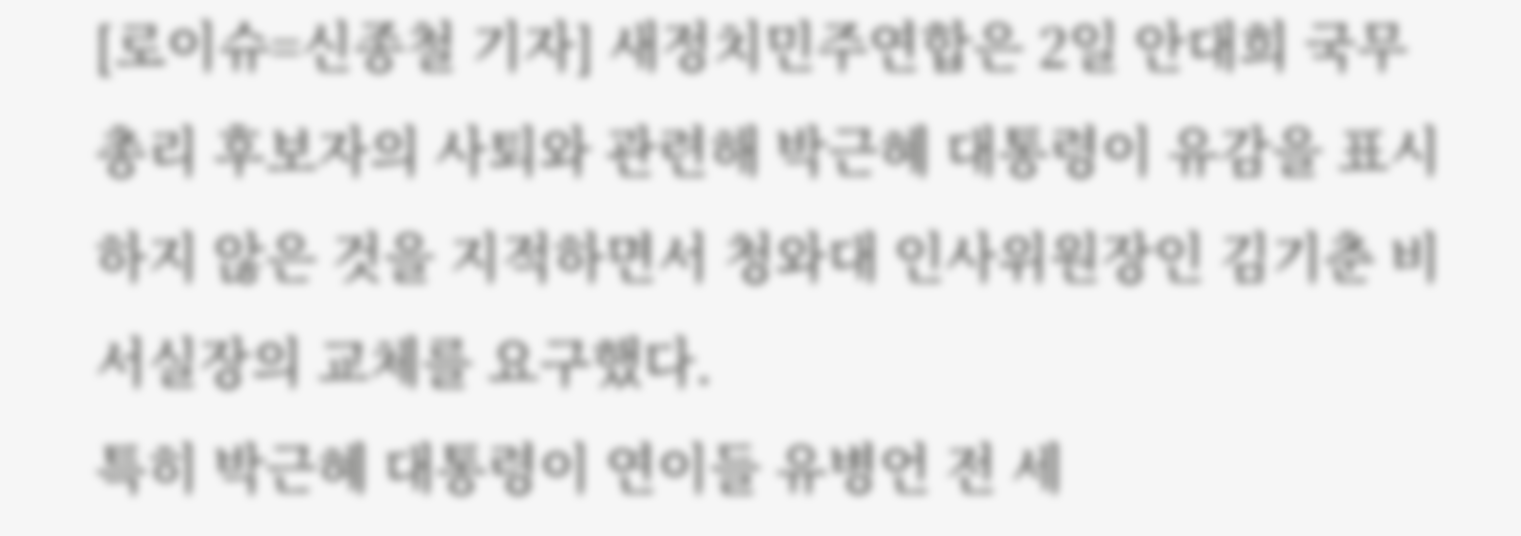[로이슈=신종철 기자] 새정치민주연합은 2일 안대희 국무총리 후보자의 사퇴와 관련해 박근혜 대통령이 유감을 표시하지 않은 것을 지적하면서 청와대 인사위원장인 김기춘 비서실장의 교체를 요구했다.
특히 박근혜 대통령이 연이들 유병언 전 세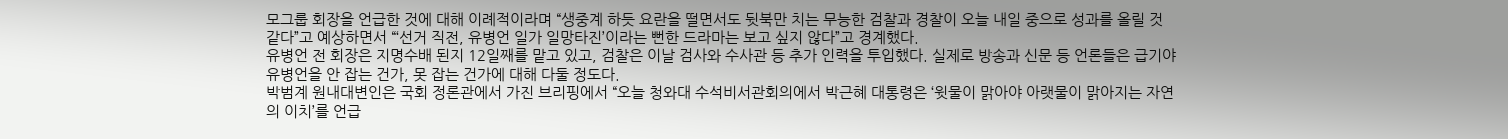모그룹 회장을 언급한 것에 대해 이례적이라며 “생중계 하듯 요란을 떨면서도 뒷북만 치는 무능한 검찰과 경찰이 오늘 내일 중으로 성과를 올릴 것 같다”고 예상하면서 “‘선거 직전, 유병언 일가 일망타진’이라는 뻔한 드라마는 보고 싶지 않다”고 경계했다.
유병언 전 회장은 지명수배 된지 12일째를 맡고 있고, 검찰은 이날 검사와 수사관 등 추가 인력을 투입했다. 실제로 방송과 신문 등 언론들은 급기야 유병언을 안 잡는 건가, 못 잡는 건가에 대해 다둘 정도다.
박범계 원내대변인은 국회 정론관에서 가진 브리핑에서 “오늘 청와대 수석비서관회의에서 박근혜 대통령은 ‘윗물이 맑아야 아랫물이 맑아지는 자연의 이치’를 언급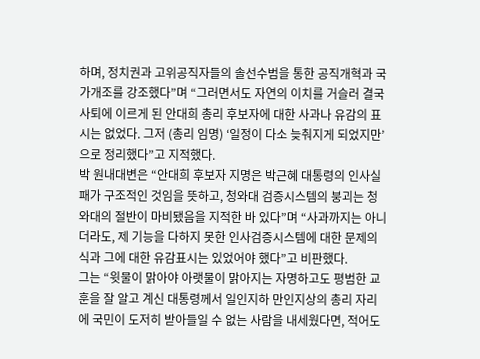하며, 정치권과 고위공직자들의 솔선수범을 통한 공직개혁과 국가개조를 강조했다”며 “그러면서도 자연의 이치를 거슬러 결국 사퇴에 이르게 된 안대희 총리 후보자에 대한 사과나 유감의 표시는 없었다. 그저 (총리 임명) ‘일정이 다소 늦춰지게 되었지만’으로 정리했다”고 지적했다.
박 원내대변은 “안대희 후보자 지명은 박근혜 대통령의 인사실패가 구조적인 것임을 뜻하고, 청와대 검증시스템의 붕괴는 청와대의 절반이 마비됐음을 지적한 바 있다”며 “사과까지는 아니더라도, 제 기능을 다하지 못한 인사검증시스템에 대한 문제의식과 그에 대한 유감표시는 있었어야 했다”고 비판했다.
그는 “윗물이 맑아야 아랫물이 맑아지는 자명하고도 평범한 교훈을 잘 알고 계신 대통령께서 일인지하 만인지상의 총리 자리에 국민이 도저히 받아들일 수 없는 사람을 내세웠다면, 적어도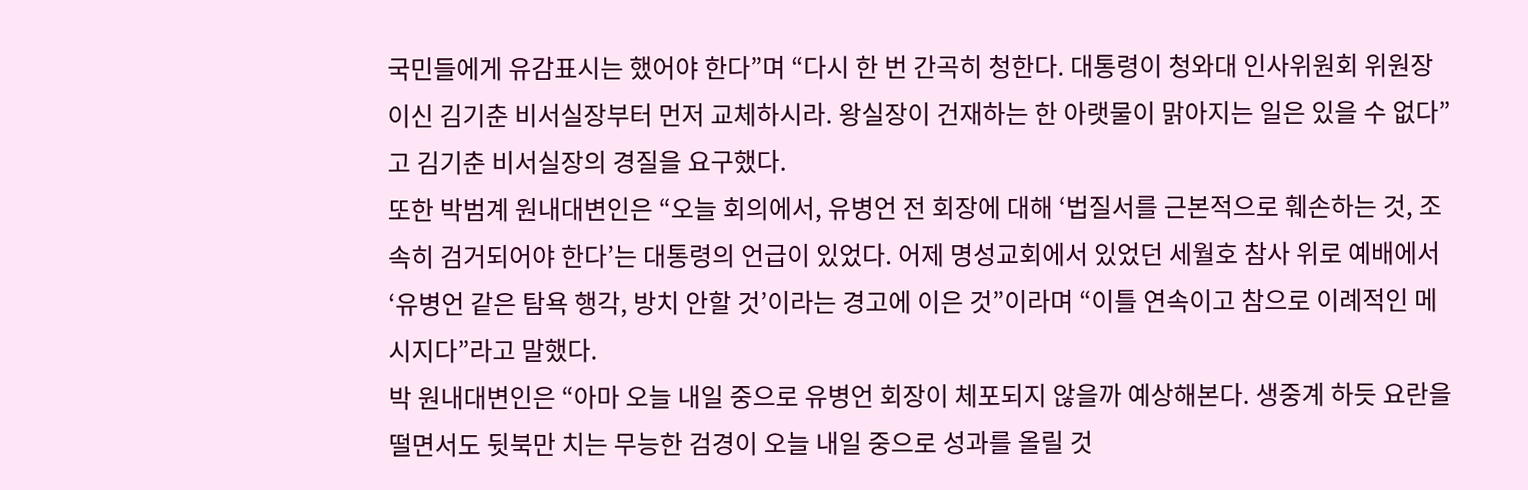국민들에게 유감표시는 했어야 한다”며 “다시 한 번 간곡히 청한다. 대통령이 청와대 인사위원회 위원장이신 김기춘 비서실장부터 먼저 교체하시라. 왕실장이 건재하는 한 아랫물이 맑아지는 일은 있을 수 없다”고 김기춘 비서실장의 경질을 요구했다.
또한 박범계 원내대변인은 “오늘 회의에서, 유병언 전 회장에 대해 ‘법질서를 근본적으로 훼손하는 것, 조속히 검거되어야 한다’는 대통령의 언급이 있었다. 어제 명성교회에서 있었던 세월호 참사 위로 예배에서 ‘유병언 같은 탐욕 행각, 방치 안할 것’이라는 경고에 이은 것”이라며 “이틀 연속이고 참으로 이례적인 메시지다”라고 말했다.
박 원내대변인은 “아마 오늘 내일 중으로 유병언 회장이 체포되지 않을까 예상해본다. 생중계 하듯 요란을 떨면서도 뒷북만 치는 무능한 검경이 오늘 내일 중으로 성과를 올릴 것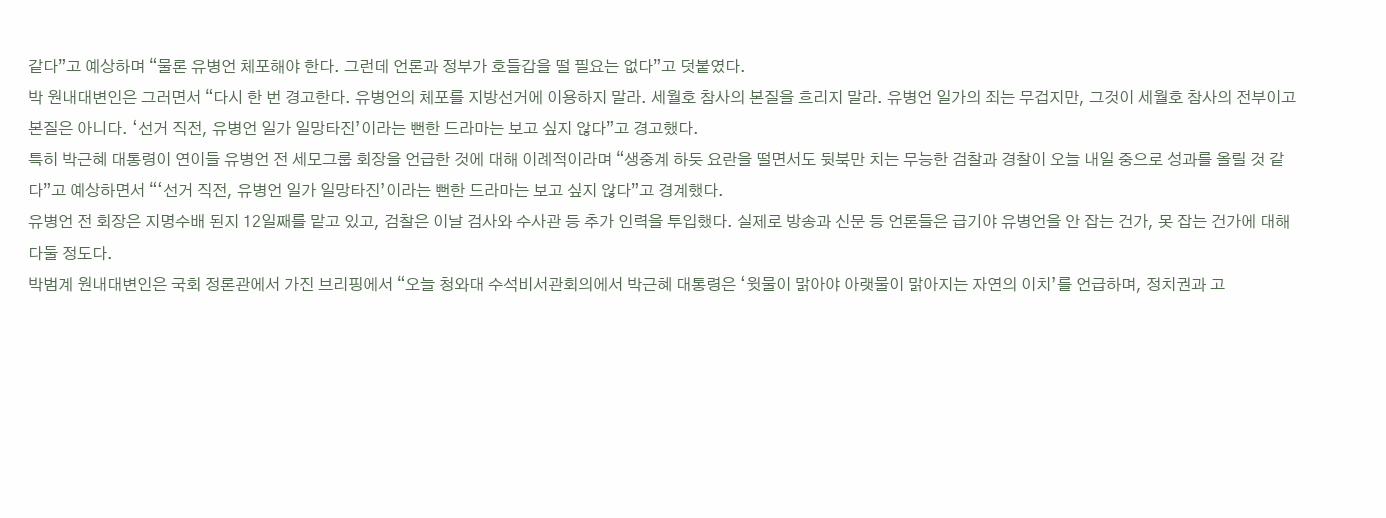같다”고 예상하며 “물론 유병언 체포해야 한다. 그런데 언론과 정부가 호들갑을 떨 필요는 없다”고 덧붙였다.
박 원내대변인은 그러면서 “다시 한 번 경고한다. 유병언의 체포를 지방선거에 이용하지 말라. 세월호 참사의 본질을 흐리지 말라. 유병언 일가의 죄는 무겁지만, 그것이 세월호 참사의 전부이고 본질은 아니다. ‘선거 직전, 유병언 일가 일망타진’이라는 뻔한 드라마는 보고 싶지 않다”고 경고했다.
특히 박근혜 대통령이 연이들 유병언 전 세모그룹 회장을 언급한 것에 대해 이례적이라며 “생중계 하듯 요란을 떨면서도 뒷북만 치는 무능한 검찰과 경찰이 오늘 내일 중으로 성과를 올릴 것 같다”고 예상하면서 “‘선거 직전, 유병언 일가 일망타진’이라는 뻔한 드라마는 보고 싶지 않다”고 경계했다.
유병언 전 회장은 지명수배 된지 12일째를 맡고 있고, 검찰은 이날 검사와 수사관 등 추가 인력을 투입했다. 실제로 방송과 신문 등 언론들은 급기야 유병언을 안 잡는 건가, 못 잡는 건가에 대해 다둘 정도다.
박범계 원내대변인은 국회 정론관에서 가진 브리핑에서 “오늘 청와대 수석비서관회의에서 박근혜 대통령은 ‘윗물이 맑아야 아랫물이 맑아지는 자연의 이치’를 언급하며, 정치권과 고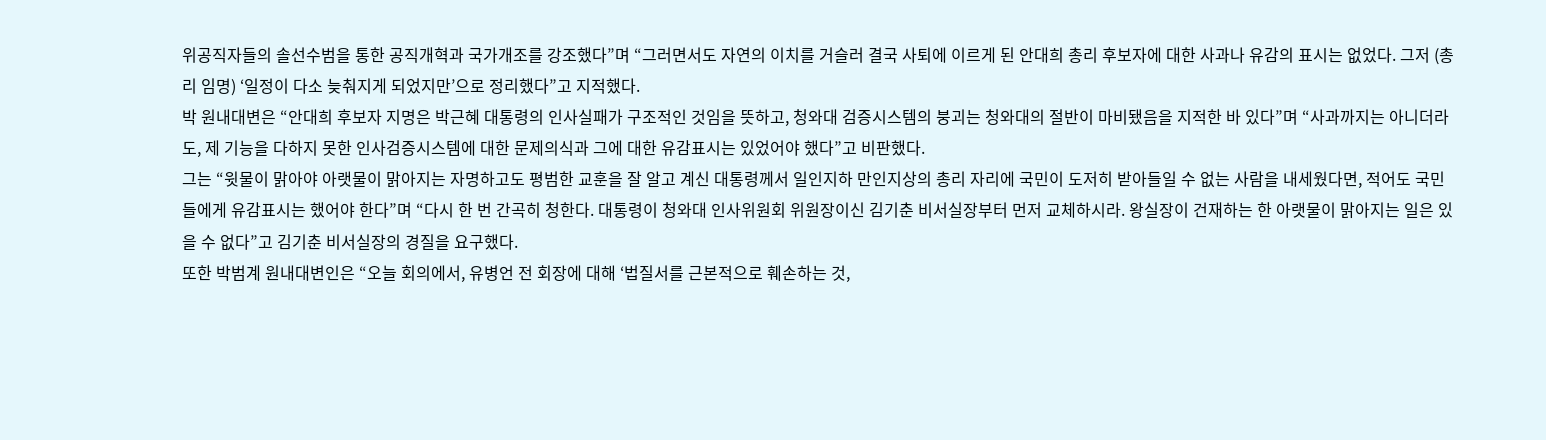위공직자들의 솔선수범을 통한 공직개혁과 국가개조를 강조했다”며 “그러면서도 자연의 이치를 거슬러 결국 사퇴에 이르게 된 안대희 총리 후보자에 대한 사과나 유감의 표시는 없었다. 그저 (총리 임명) ‘일정이 다소 늦춰지게 되었지만’으로 정리했다”고 지적했다.
박 원내대변은 “안대희 후보자 지명은 박근혜 대통령의 인사실패가 구조적인 것임을 뜻하고, 청와대 검증시스템의 붕괴는 청와대의 절반이 마비됐음을 지적한 바 있다”며 “사과까지는 아니더라도, 제 기능을 다하지 못한 인사검증시스템에 대한 문제의식과 그에 대한 유감표시는 있었어야 했다”고 비판했다.
그는 “윗물이 맑아야 아랫물이 맑아지는 자명하고도 평범한 교훈을 잘 알고 계신 대통령께서 일인지하 만인지상의 총리 자리에 국민이 도저히 받아들일 수 없는 사람을 내세웠다면, 적어도 국민들에게 유감표시는 했어야 한다”며 “다시 한 번 간곡히 청한다. 대통령이 청와대 인사위원회 위원장이신 김기춘 비서실장부터 먼저 교체하시라. 왕실장이 건재하는 한 아랫물이 맑아지는 일은 있을 수 없다”고 김기춘 비서실장의 경질을 요구했다.
또한 박범계 원내대변인은 “오늘 회의에서, 유병언 전 회장에 대해 ‘법질서를 근본적으로 훼손하는 것,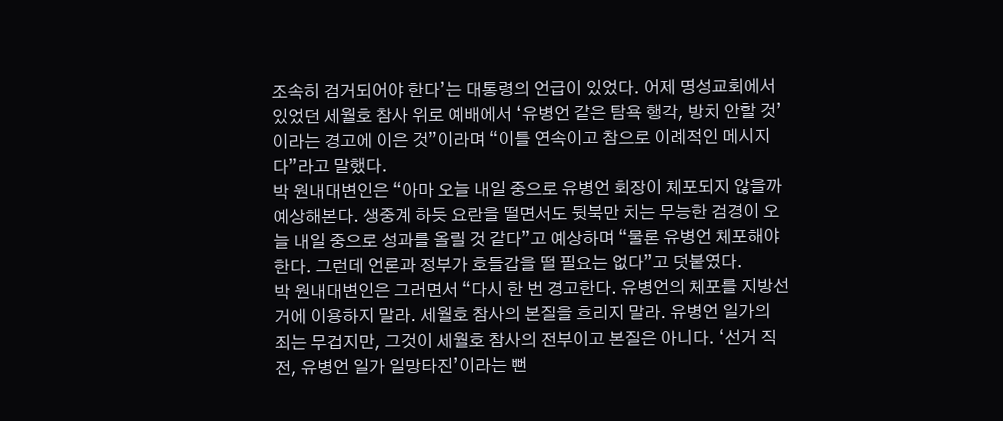조속히 검거되어야 한다’는 대통령의 언급이 있었다. 어제 명성교회에서 있었던 세월호 참사 위로 예배에서 ‘유병언 같은 탐욕 행각, 방치 안할 것’이라는 경고에 이은 것”이라며 “이틀 연속이고 참으로 이례적인 메시지다”라고 말했다.
박 원내대변인은 “아마 오늘 내일 중으로 유병언 회장이 체포되지 않을까 예상해본다. 생중계 하듯 요란을 떨면서도 뒷북만 치는 무능한 검경이 오늘 내일 중으로 성과를 올릴 것 같다”고 예상하며 “물론 유병언 체포해야 한다. 그런데 언론과 정부가 호들갑을 떨 필요는 없다”고 덧붙였다.
박 원내대변인은 그러면서 “다시 한 번 경고한다. 유병언의 체포를 지방선거에 이용하지 말라. 세월호 참사의 본질을 흐리지 말라. 유병언 일가의 죄는 무겁지만, 그것이 세월호 참사의 전부이고 본질은 아니다. ‘선거 직전, 유병언 일가 일망타진’이라는 뻔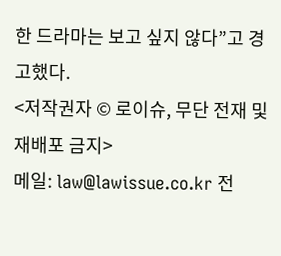한 드라마는 보고 싶지 않다”고 경고했다.
<저작권자 © 로이슈, 무단 전재 및 재배포 금지>
메일: law@lawissue.co.kr 전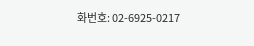화번호: 02-6925-0217